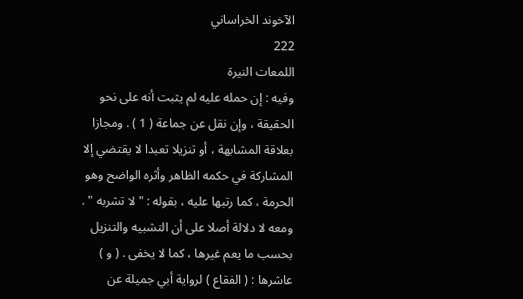الآخوند الخراساني
222
اللمعات النيرة
وفيه : إن حمله عليه لم يثبت أنه على نحو الحقيقة ، وإن نقل عن جماعة ( 1 ) . ومجازا بعلاقة المشابهة ، أو تنزيلا تعبدا لا يقتضي إلا المشاركة في حكمه الظاهر وأثره الواضح وهو الحرمة ، كما رتبها عليه ، بقوله : " لا تشربه " . ومعه لا دلالة أصلا على أن التشبيه والتنزيل بحسب ما يعم غيرها ، كما لا يخفى . ( و ) عاشرها : ( الفقاع ) لرواية أبي جميلة عن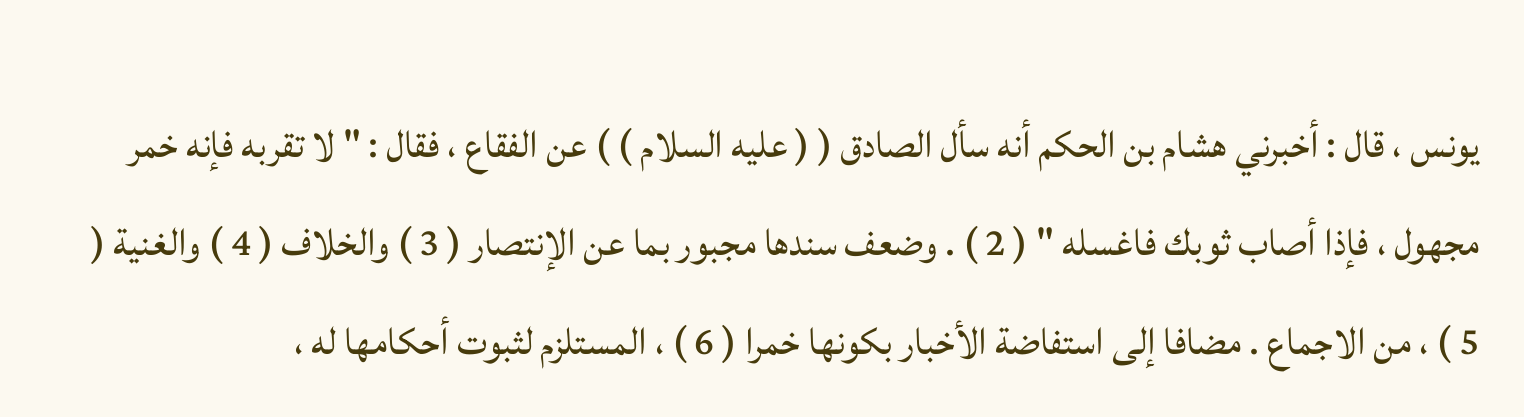يونس ، قال : أخبرني هشام بن الحكم أنه سأل الصادق ( ( عليه السلام ) ) عن الفقاع ، فقال : " لا تقربه فإنه خمر مجهول ، فإذا أصاب ثوبك فاغسله " ( 2 ) . وضعف سندها مجبور بما عن الإنتصار ( 3 ) والخلاف ( 4 ) والغنية ( 5 ) ، من الاجماع . مضافا إلى استفاضة الأخبار بكونها خمرا ( 6 ) ، المستلزم لثبوت أحكامها له ،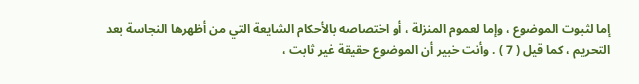إما لثبوت الموضوع ، وإما لعموم المنزلة ، أو اختصاصه بالأحكام الشايعة التي من أظهرها النجاسة بعد التحريم ، كما قيل ( 7 ) . وأنت خبير أن الموضوع حقيقة غير ثابت ،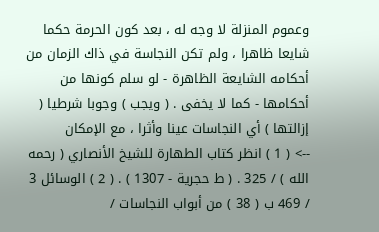وعموم المنزلة لا وجه له ، بعد كون الحرمة حكما شايعا ظاهرا ، ولم تكن النجاسة في ذاك الزمان من أحكامه الشايعة الظاهرة - لو سلم كونها من أحكامها - كما لا يخفى . ( ويجب ) وجوبا شرطيا ( إزالتها ) أي النجاسات عينا وأثرا ، مع الإمكان
--> ( 1 ) انظر كتاب الطهارة للشيخ الأنصاري ( رحمه الله ) / 325 . ( ط حجرية - 1307 ) . ( 2 ) الوسائل 3 / 469 ب ( 38 ) من أبواب النجاسات /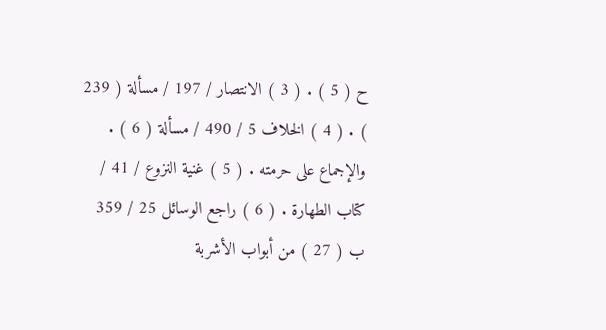ح ( 5 ) . ( 3 ) الانتصار / 197 / مسألة ( 239 ) . ( 4 ) الخلاف 5 / 490 / مسألة ( 6 ) . والإجماع على حرمته . ( 5 ) غنية النزوع / 41 / كتاب الطهارة . ( 6 ) راجع الوسائل 25 / 359 ب ( 27 ) من أبواب الأشربة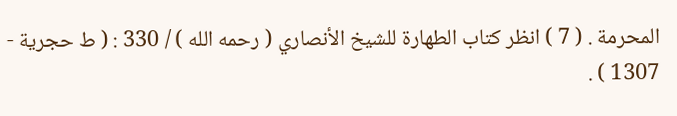المحرمة . ( 7 ) انظر كتاب الطهارة للشيخ الأنصاري ( رحمه الله ) / 330 : ( ط حجرية - 1307 ) .